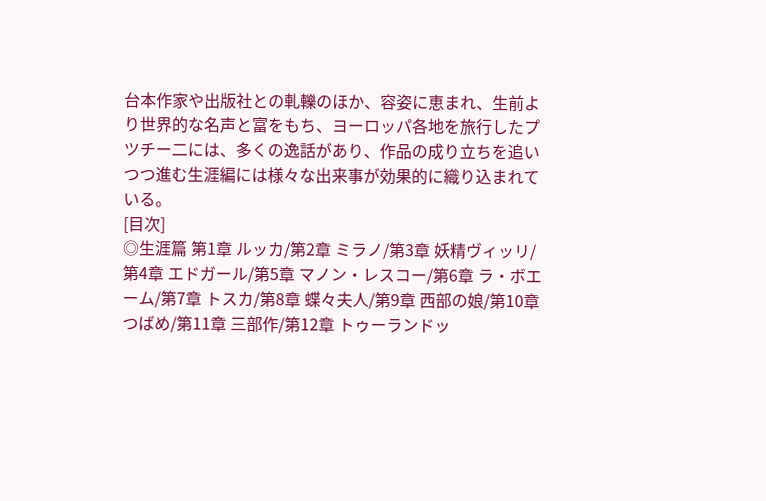台本作家や出版社との軋轢のほか、容姿に恵まれ、生前より世界的な名声と富をもち、ヨーロッパ各地を旅行したプツチー二には、多くの逸話があり、作品の成り立ちを追いつつ進む生涯編には様々な出来事が効果的に織り込まれている。
[目次]
◎生涯篇 第1章 ルッカ/第2章 ミラノ/第3章 妖精ヴィッリ/第4章 エドガール/第5章 マノン・レスコー/第6章 ラ・ボエーム/第7章 トスカ/第8章 蝶々夫人/第9章 西部の娘/第10章 つばめ/第11章 三部作/第12章 トゥーランドッ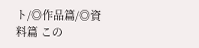ト/◎作品篇/◎資料篇 この